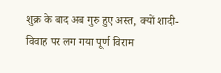शुक्र के बाद अब गुरु हुए अस्त, क्यों शादी-विवाह पर लग गया पूर्ण विराम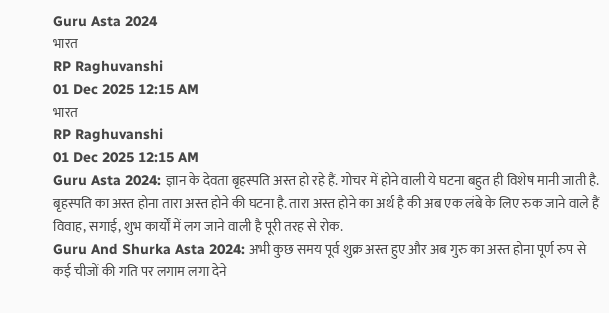Guru Asta 2024
भारत
RP Raghuvanshi
01 Dec 2025 12:15 AM
भारत
RP Raghuvanshi
01 Dec 2025 12:15 AM
Guru Asta 2024: ज्ञान के देवता बृहस्पति अस्त हो रहे हैं. गोचर में होने वाली ये घटना बहुत ही विशेष मानी जाती है. बृहस्पति का अस्त होना तारा अस्त होने की घटना है. तारा अस्त होने का अर्थ है की अब एक लंबे के लिए रुक जाने वाले हैं विवाह, सगाई, शुभ कार्यों में लग जाने वाली है पूरी तरह से रोक.
Guru And Shurka Asta 2024: अभी कुछ समय पूर्व शुक्र अस्त हुए और अब गुरु का अस्त होना पूर्ण रुप से कई चीजों की गति पर लगाम लगा देने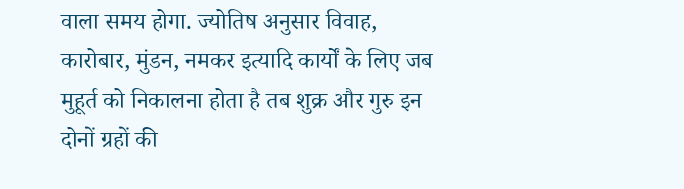वाला समय होगा. ज्योतिष अनुसार विवाह, कारोबार, मुंडन, नमकर इत्यादि कार्यों के लिए जब मुहूर्त को निकालना होता है तब शुक्र और गुरु इन दोनों ग्रहों की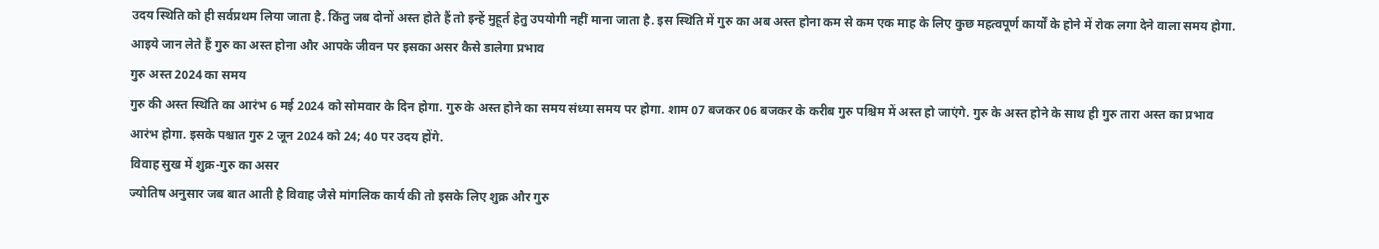उदय स्थिति को ही सर्वप्रथम लिया जाता है. किंतु जब दोनों अस्त होते हैं तो इन्हें मुहूर्त हेतु उपयोगी नहीं माना जाता है. इस स्थिति में गुरु का अब अस्त होना कम से कम एक माह के लिए कुछ महत्वपूर्ण कार्यों के होने में रोक लगा देने वाला समय होगा. आइये जान लेते हैं गुरु का अस्त होना और आपके जीवन पर इसका असर कैसे डालेगा प्रभाव
गुरु अस्त 2024 का समय
गुरु की अस्त स्थिति का आरंभ 6 मई 2024 को सोमवार के दिन होगा. गुरु के अस्त होने का समय संध्या समय पर होगा. शाम 07 बजकर 06 बजकर के करीब गुरु पश्चिम में अस्त हो जाएंगे. गुरु के अस्त होने के साथ ही गुरु तारा अस्त का प्रभाव आरंभ होगा. इसके पश्चात गुरु 2 जून 2024 को 24; 40 पर उदय होंगे.
विवाह सुख में शुक्र-गुरु का असर
ज्योतिष अनुसार जब बात आती है विवाह जैसे मांगलिक कार्य की तो इसके लिए शुक्र और गुरु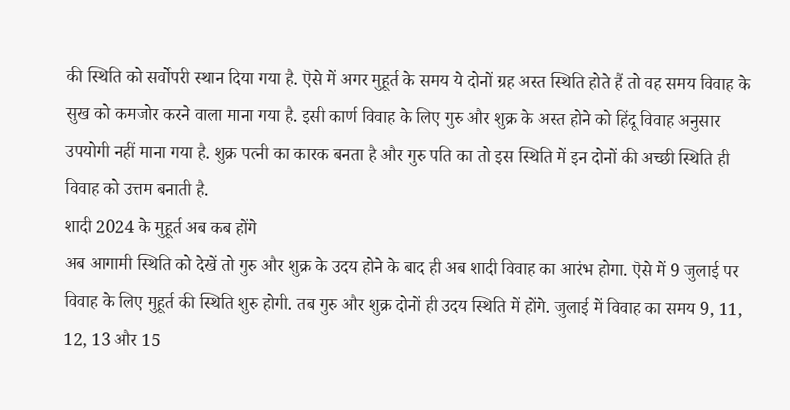की स्थिति को सर्वोपरी स्थान दिया गया है. ऎसे में अगर मुहूर्त के समय ये दोनों ग्रह अस्त स्थिति होते हैं तो वह समय विवाह के सुख को कमजोर करने वाला माना गया है. इसी कार्ण विवाह के लिए गुरु और शुक्र के अस्त होने को हिंदू विवाह अनुसार उपयोगी नहीं माना गया है. शुक्र पत्नी का कारक बनता है और गुरु पति का तो इस स्थिति में इन दोनों की अच्छी स्थिति ही विवाह को उत्तम बनाती है.
शादी 2024 के मुहूर्त अब कब होंगे
अब आगामी स्थिति को देखें तो गुरु और शुक्र के उदय होने के बाद ही अब शादी विवाह का आरंभ होगा. ऎसे में 9 जुलाई पर विवाह के लिए मुहूर्त की स्थिति शुरु होगी. तब गुरु और शुक्र दोनों ही उदय स्थिति में होंगे. जुलाई में विवाह का समय 9, 11, 12, 13 और 15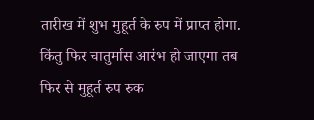तारीख में शुभ मुहूर्त के रुप में प्राप्त होगा. किंतु फिर चातुर्मास आरंभ हो जाएगा तब फिर से मुहूर्त रुप रुक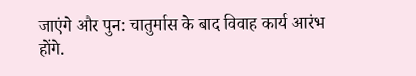जाएंगे और पुन: चातुर्मास के बाद विवाह कार्य आरंभ होंगे.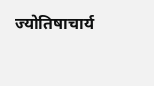ज्योतिषाचार्य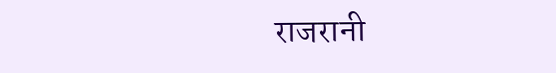राजरानी